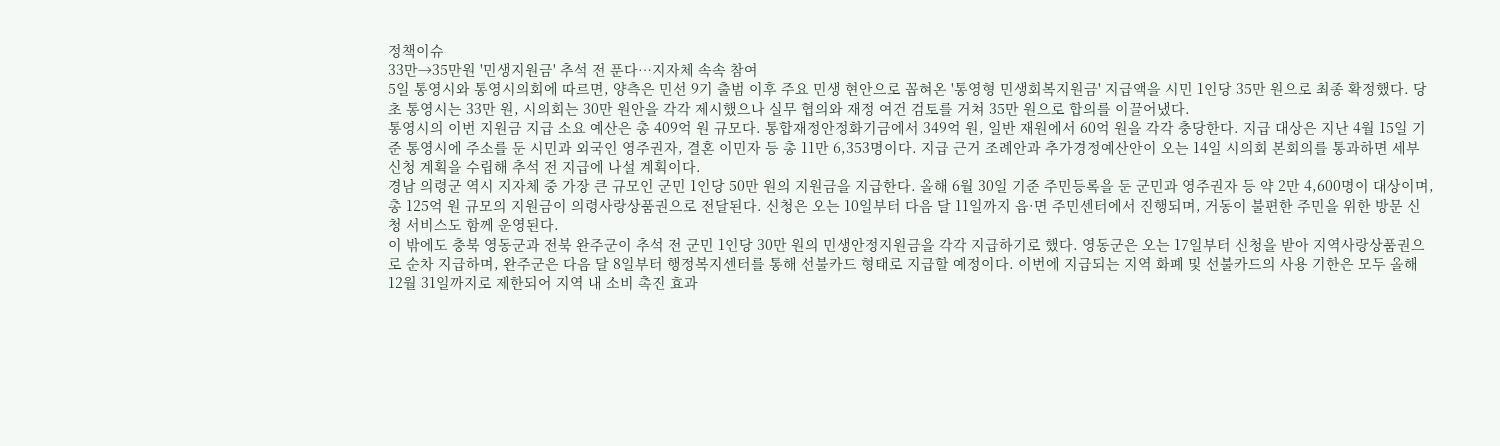정책이슈
33만→35만원 '민생지원금' 추석 전 푼다…지자체 속속 참여
5일 통영시와 통영시의회에 따르면, 양측은 민선 9기 출범 이후 주요 민생 현안으로 꼽혀온 '통영형 민생회복지원금' 지급액을 시민 1인당 35만 원으로 최종 확정했다. 당초 통영시는 33만 원, 시의회는 30만 원안을 각각 제시했으나 실무 협의와 재정 여건 검토를 거쳐 35만 원으로 합의를 이끌어냈다.
통영시의 이번 지원금 지급 소요 예산은 총 409억 원 규모다. 통합재정안정화기금에서 349억 원, 일반 재원에서 60억 원을 각각 충당한다. 지급 대상은 지난 4월 15일 기준 통영시에 주소를 둔 시민과 외국인 영주권자, 결혼 이민자 등 총 11만 6,353명이다. 지급 근거 조례안과 추가경정예산안이 오는 14일 시의회 본회의를 통과하면 세부 신청 계획을 수립해 추석 전 지급에 나설 계획이다.
경남 의령군 역시 지자체 중 가장 큰 규모인 군민 1인당 50만 원의 지원금을 지급한다. 올해 6월 30일 기준 주민등록을 둔 군민과 영주권자 등 약 2만 4,600명이 대상이며, 총 125억 원 규모의 지원금이 의령사랑상품권으로 전달된다. 신청은 오는 10일부터 다음 달 11일까지 읍·면 주민센터에서 진행되며, 거동이 불편한 주민을 위한 방문 신청 서비스도 함께 운영된다.
이 밖에도 충북 영동군과 전북 완주군이 추석 전 군민 1인당 30만 원의 민생안정지원금을 각각 지급하기로 했다. 영동군은 오는 17일부터 신청을 받아 지역사랑상품권으로 순차 지급하며, 완주군은 다음 달 8일부터 행정복지센터를 통해 선불카드 형태로 지급할 예정이다. 이번에 지급되는 지역 화폐 및 선불카드의 사용 기한은 모두 올해 12월 31일까지로 제한되어 지역 내 소비 촉진 효과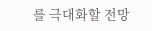를 극대화할 전망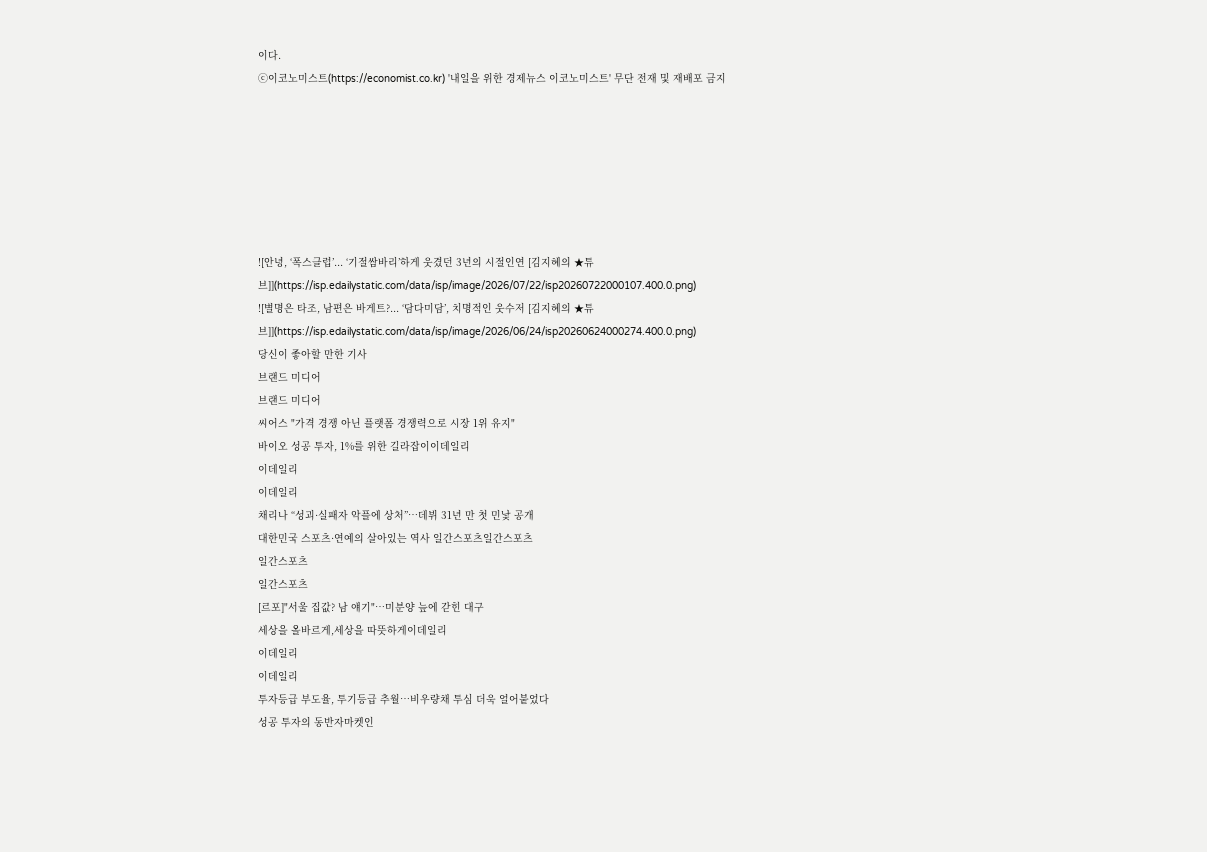이다.
ⓒ이코노미스트(https://economist.co.kr) '내일을 위한 경제뉴스 이코노미스트' 무단 전재 및 재배포 금지







![안녕, ‘폭스클럽’... ‘기절쌈바리’하게 웃겼던 3년의 시절인연 [김지혜의 ★튜브]](https://isp.edailystatic.com/data/isp/image/2026/07/22/isp20260722000107.400.0.png)
![별명은 타조, 남편은 바게트?... ‘담다미담’, 치명적인 웃수저 [김지혜의 ★튜브]](https://isp.edailystatic.com/data/isp/image/2026/06/24/isp20260624000274.400.0.png)
당신이 좋아할 만한 기사
브랜드 미디어
브랜드 미디어
씨어스 "가격 경쟁 아닌 플랫폼 경쟁력으로 시장 1위 유지"
바이오 성공 투자, 1%를 위한 길라잡이이데일리
이데일리
이데일리
채리나 “성괴·실패자 악플에 상처”…데뷔 31년 만 첫 민낯 공개
대한민국 스포츠·연예의 살아있는 역사 일간스포츠일간스포츠
일간스포츠
일간스포츠
[르포]"서울 집값? 남 얘기"…미분양 늪에 갇힌 대구
세상을 올바르게,세상을 따뜻하게이데일리
이데일리
이데일리
투자등급 부도율, 투기등급 추월…비우량채 투심 더욱 얼어붙었다
성공 투자의 동반자마켓인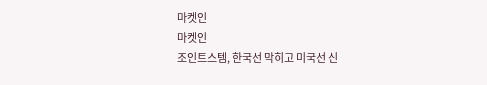마켓인
마켓인
조인트스템, 한국선 막히고 미국선 신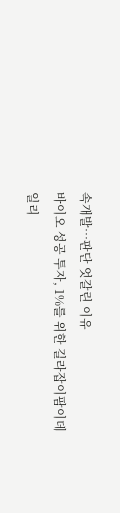속개발…판단 엇갈린 이유
바이오 성공 투자, 1%를 위한 길라잡이팜이데일리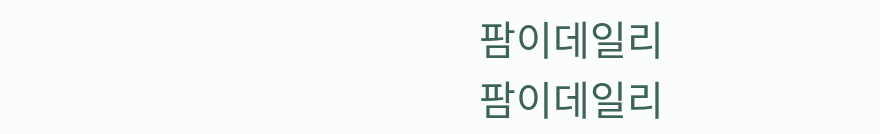팜이데일리
팜이데일리